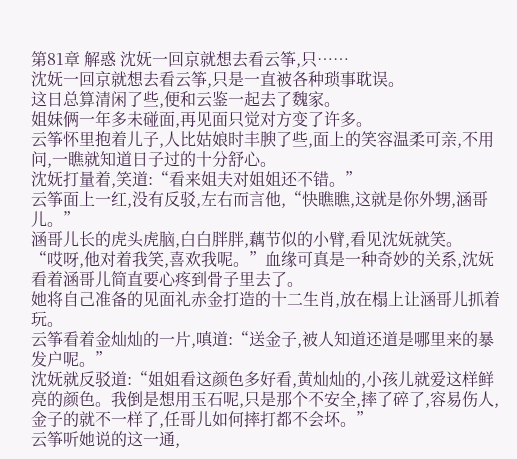第81章 解惑 沈妩一回京就想去看云筝,只……
沈妩一回京就想去看云筝,只是一直被各种琐事耽误。
这日总算清闲了些,便和云鉴一起去了魏家。
姐妹俩一年多未碰面,再见面只觉对方变了许多。
云筝怀里抱着儿子,人比姑娘时丰腴了些,面上的笑容温柔可亲,不用问,一瞧就知道日子过的十分舒心。
沈妩打量着,笑道:“看来姐夫对姐姐还不错。”
云筝面上一红,没有反驳,左右而言他,“快瞧瞧,这就是你外甥,涵哥儿。”
涵哥儿长的虎头虎脑,白白胖胖,藕节似的小臂,看见沈妩就笑。
“哎呀,他对着我笑,喜欢我呢。”血缘可真是一种奇妙的关系,沈妩看着涵哥儿简直要心疼到骨子里去了。
她将自己准备的见面礼赤金打造的十二生肖,放在榻上让涵哥儿抓着玩。
云筝看着金灿灿的一片,嗔道:“送金子,被人知道还道是哪里来的暴发户呢。”
沈妩就反驳道:“姐姐看这颜色多好看,黄灿灿的,小孩儿就爱这样鲜亮的颜色。我倒是想用玉石呢,只是那个不安全,摔了碎了,容易伤人,金子的就不一样了,任哥儿如何摔打都不会坏。”
云筝听她说的这一通,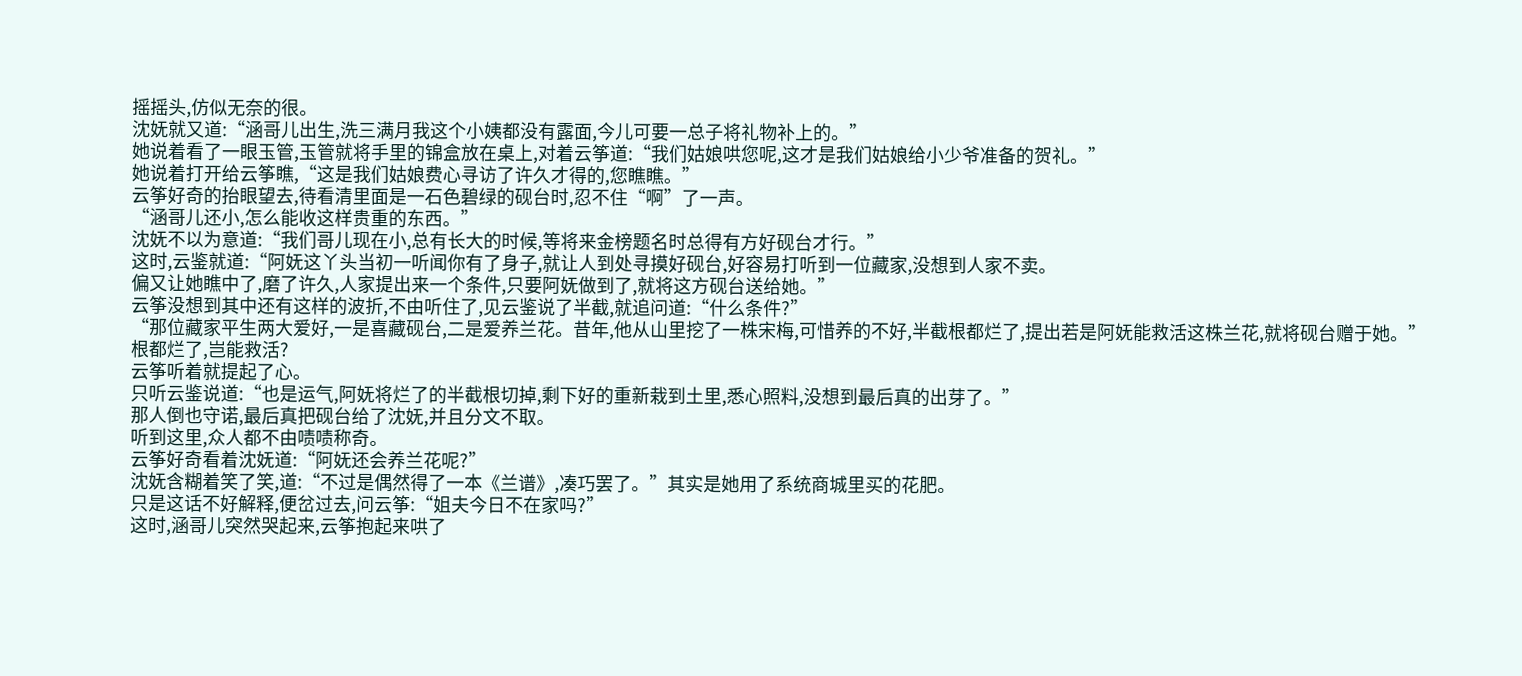摇摇头,仿似无奈的很。
沈妩就又道:“涵哥儿出生,洗三满月我这个小姨都没有露面,今儿可要一总子将礼物补上的。”
她说着看了一眼玉管,玉管就将手里的锦盒放在桌上,对着云筝道:“我们姑娘哄您呢,这才是我们姑娘给小少爷准备的贺礼。”
她说着打开给云筝瞧,“这是我们姑娘费心寻访了许久才得的,您瞧瞧。”
云筝好奇的抬眼望去,待看清里面是一石色碧绿的砚台时,忍不住“啊”了一声。
“涵哥儿还小,怎么能收这样贵重的东西。”
沈妩不以为意道:“我们哥儿现在小,总有长大的时候,等将来金榜题名时总得有方好砚台才行。”
这时,云鉴就道:“阿妩这丫头当初一听闻你有了身子,就让人到处寻摸好砚台,好容易打听到一位藏家,没想到人家不卖。
偏又让她瞧中了,磨了许久,人家提出来一个条件,只要阿妩做到了,就将这方砚台送给她。”
云筝没想到其中还有这样的波折,不由听住了,见云鉴说了半截,就追问道:“什么条件?”
“那位藏家平生两大爱好,一是喜藏砚台,二是爱养兰花。昔年,他从山里挖了一株宋梅,可惜养的不好,半截根都烂了,提出若是阿妩能救活这株兰花,就将砚台赠于她。”
根都烂了,岂能救活?
云筝听着就提起了心。
只听云鉴说道:“也是运气,阿妩将烂了的半截根切掉,剩下好的重新栽到土里,悉心照料,没想到最后真的出芽了。”
那人倒也守诺,最后真把砚台给了沈妩,并且分文不取。
听到这里,众人都不由啧啧称奇。
云筝好奇看着沈妩道:“阿妩还会养兰花呢?”
沈妩含糊着笑了笑,道:“不过是偶然得了一本《兰谱》,凑巧罢了。”其实是她用了系统商城里买的花肥。
只是这话不好解释,便岔过去,问云筝:“姐夫今日不在家吗?”
这时,涵哥儿突然哭起来,云筝抱起来哄了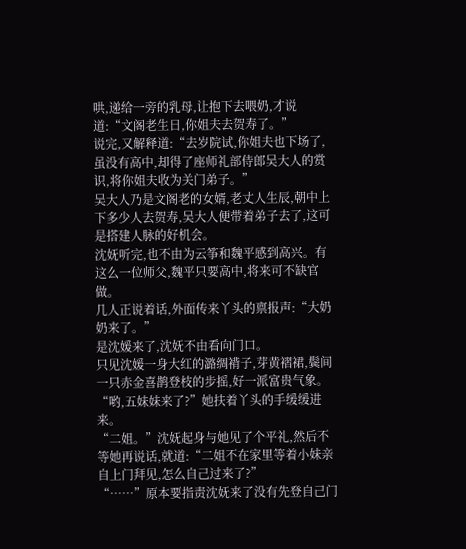哄,递给一旁的乳母,让抱下去喂奶,才说道:“文阁老生日,你姐夫去贺寿了。”
说完,又解释道:“去岁院试,你姐夫也下场了,虽没有高中,却得了座师礼部侍郎吴大人的赏识,将你姐夫收为关门弟子。”
吴大人乃是文阁老的女婿,老丈人生辰,朝中上下多少人去贺寿,吴大人便带着弟子去了,这可是搭建人脉的好机会。
沈妩听完,也不由为云筝和魏平感到高兴。有这么一位师父,魏平只要高中,将来可不缺官做。
几人正说着话,外面传来丫头的禀报声:“大奶奶来了。”
是沈媛来了,沈妩不由看向门口。
只见沈媛一身大红的潞绸褙子,芽黄褶裙,鬓间一只赤金喜鹊登枝的步摇,好一派富贵气象。
“哟,五妹妹来了?”她扶着丫头的手缓缓进来。
“二姐。”沈妩起身与她见了个平礼,然后不等她再说话,就道:“二姐不在家里等着小妹亲自上门拜见,怎么自己过来了?”
“……”原本要指责沈妩来了没有先登自己门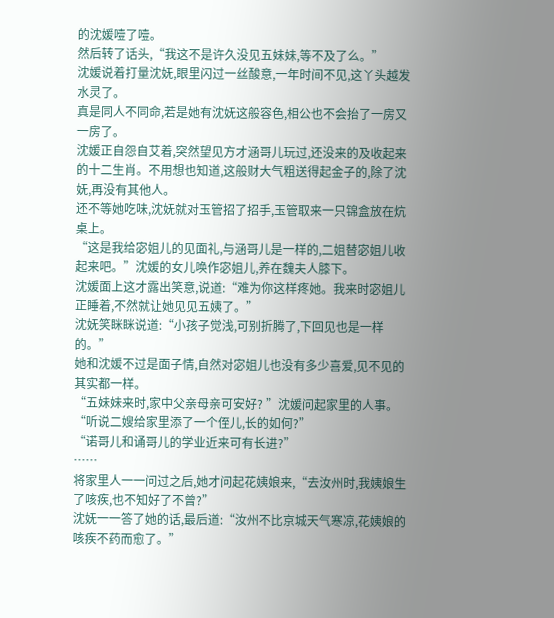的沈媛噎了噎。
然后转了话头,“我这不是许久没见五妹妹,等不及了么。”
沈媛说着打量沈妩,眼里闪过一丝酸意,一年时间不见,这丫头越发水灵了。
真是同人不同命,若是她有沈妩这般容色,相公也不会抬了一房又一房了。
沈媛正自怨自艾着,突然望见方才涵哥儿玩过,还没来的及收起来的十二生肖。不用想也知道,这般财大气粗送得起金子的,除了沈妩,再没有其他人。
还不等她吃味,沈妩就对玉管招了招手,玉管取来一只锦盒放在炕桌上。
“这是我给宓姐儿的见面礼,与涵哥儿是一样的,二姐替宓姐儿收起来吧。”沈媛的女儿唤作宓姐儿,养在魏夫人膝下。
沈媛面上这才露出笑意,说道:“难为你这样疼她。我来时宓姐儿正睡着,不然就让她见见五姨了。”
沈妩笑眯眯说道:“小孩子觉浅,可别折腾了,下回见也是一样的。”
她和沈媛不过是面子情,自然对宓姐儿也没有多少喜爱,见不见的其实都一样。
“五妹妹来时,家中父亲母亲可安好? ”沈媛问起家里的人事。
“听说二嫂给家里添了一个侄儿,长的如何?”
“诺哥儿和诵哥儿的学业近来可有长进?”
……
将家里人一一问过之后,她才问起花姨娘来,“去汝州时,我姨娘生了咳疾,也不知好了不曾?”
沈妩一一答了她的话,最后道:“汝州不比京城天气寒凉,花姨娘的咳疾不药而愈了。”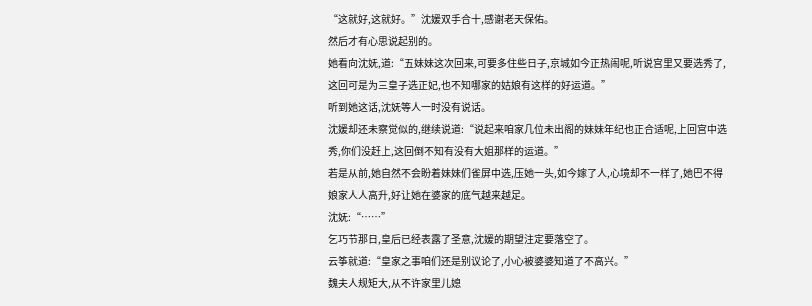“这就好,这就好。”沈媛双手合十,感谢老天保佑。
然后才有心思说起别的。
她看向沈妩,道:“五妹妹这次回来,可要多住些日子,京城如今正热闹呢,听说宫里又要选秀了,这回可是为三皇子选正妃,也不知哪家的姑娘有这样的好运道。”
听到她这话,沈妩等人一时没有说话。
沈媛却还未察觉似的,继续说道:“说起来咱家几位未出阁的妹妹年纪也正合适呢,上回宫中选秀,你们没赶上,这回倒不知有没有大姐那样的运道。”
若是从前,她自然不会盼着妹妹们雀屏中选,压她一头,如今嫁了人,心境却不一样了,她巴不得娘家人人高升,好让她在婆家的底气越来越足。
沈妩:“……”
乞巧节那日,皇后已经表露了圣意,沈媛的期望注定要落空了。
云筝就道:“皇家之事咱们还是别议论了,小心被婆婆知道了不高兴。”
魏夫人规矩大,从不许家里儿媳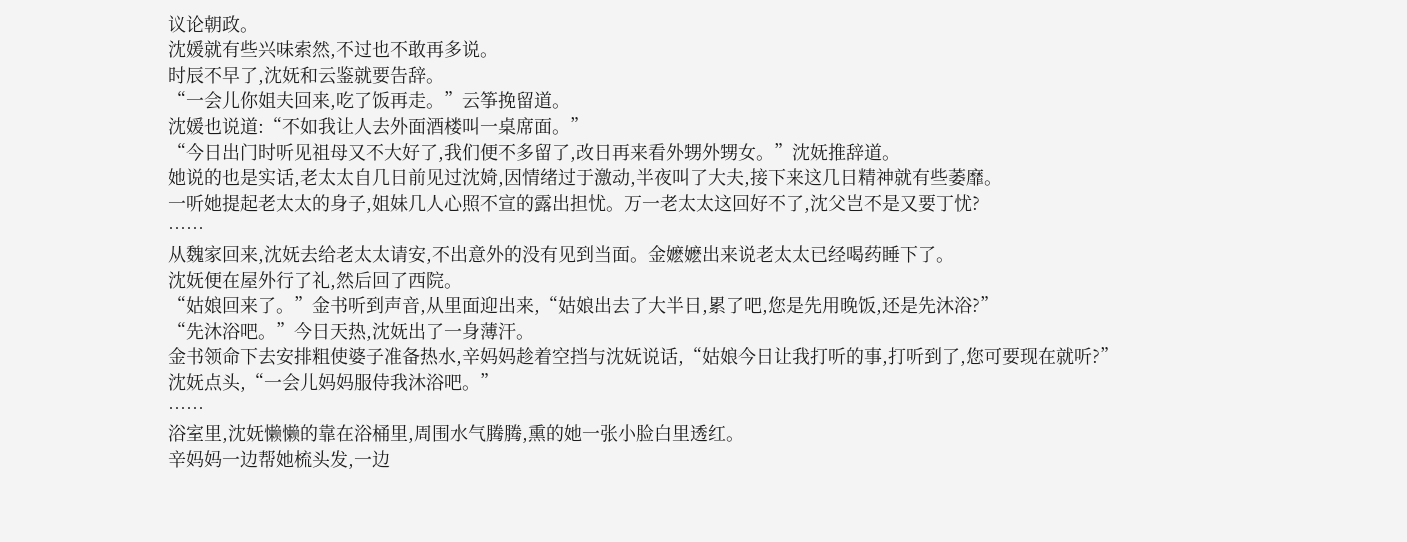议论朝政。
沈媛就有些兴味索然,不过也不敢再多说。
时辰不早了,沈妩和云鉴就要告辞。
“一会儿你姐夫回来,吃了饭再走。”云筝挽留道。
沈媛也说道:“不如我让人去外面酒楼叫一桌席面。”
“今日出门时听见祖母又不大好了,我们便不多留了,改日再来看外甥外甥女。”沈妩推辞道。
她说的也是实话,老太太自几日前见过沈婍,因情绪过于激动,半夜叫了大夫,接下来这几日精神就有些萎靡。
一听她提起老太太的身子,姐妹几人心照不宣的露出担忧。万一老太太这回好不了,沈父岂不是又要丁忧?
……
从魏家回来,沈妩去给老太太请安,不出意外的没有见到当面。金嬷嬷出来说老太太已经喝药睡下了。
沈妩便在屋外行了礼,然后回了西院。
“姑娘回来了。”金书听到声音,从里面迎出来,“姑娘出去了大半日,累了吧,您是先用晚饭,还是先沐浴?”
“先沐浴吧。”今日天热,沈妩出了一身薄汗。
金书领命下去安排粗使婆子准备热水,辛妈妈趁着空挡与沈妩说话,“姑娘今日让我打听的事,打听到了,您可要现在就听?”
沈妩点头,“一会儿妈妈服侍我沐浴吧。”
……
浴室里,沈妩懒懒的靠在浴桶里,周围水气腾腾,熏的她一张小脸白里透红。
辛妈妈一边帮她梳头发,一边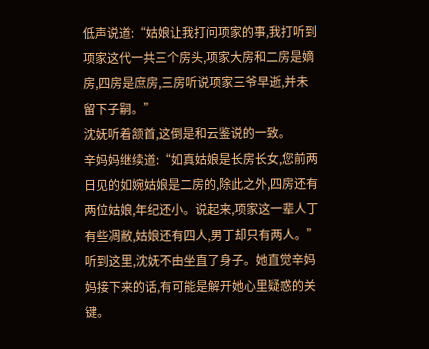低声说道:“姑娘让我打问项家的事,我打听到项家这代一共三个房头,项家大房和二房是嫡房,四房是庶房,三房听说项家三爷早逝,并未留下子嗣。”
沈妩听着颔首,这倒是和云鉴说的一致。
辛妈妈继续道:“如真姑娘是长房长女,您前两日见的如婉姑娘是二房的,除此之外,四房还有两位姑娘,年纪还小。说起来,项家这一辈人丁有些凋敝,姑娘还有四人,男丁却只有两人。”
听到这里,沈妩不由坐直了身子。她直觉辛妈妈接下来的话,有可能是解开她心里疑惑的关键。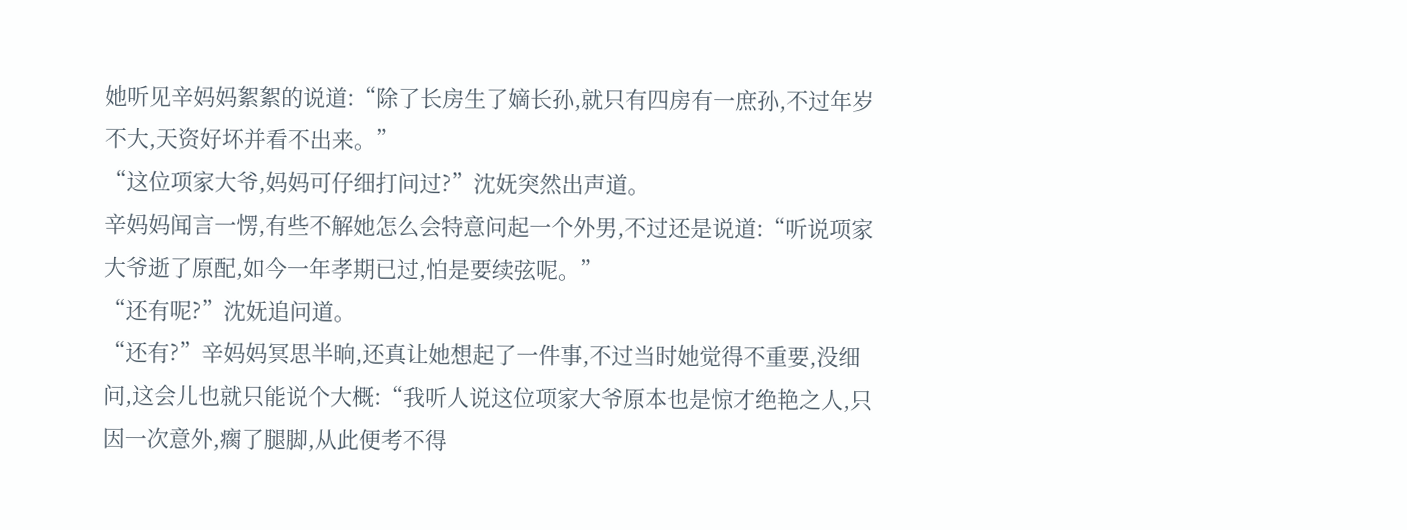她听见辛妈妈絮絮的说道:“除了长房生了嫡长孙,就只有四房有一庶孙,不过年岁不大,天资好坏并看不出来。”
“这位项家大爷,妈妈可仔细打问过?”沈妩突然出声道。
辛妈妈闻言一愣,有些不解她怎么会特意问起一个外男,不过还是说道:“听说项家大爷逝了原配,如今一年孝期已过,怕是要续弦呢。”
“还有呢?”沈妩追问道。
“还有?”辛妈妈冥思半晌,还真让她想起了一件事,不过当时她觉得不重要,没细问,这会儿也就只能说个大概:“我听人说这位项家大爷原本也是惊才绝艳之人,只因一次意外,瘸了腿脚,从此便考不得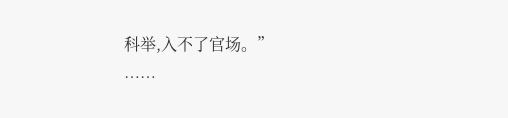科举,入不了官场。”
……